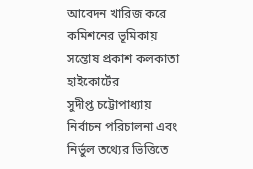আবেদন খারিজ করে কমিশনের ভূমিকায় সন্তোষ প্রকাশ কলকাতা হাইকোর্টের
সুদীপ্ত চট্টোপাধ্যায়
নির্বাচন পরিচালনা এবং নির্ভুল তথ্যের ভিত্তিতে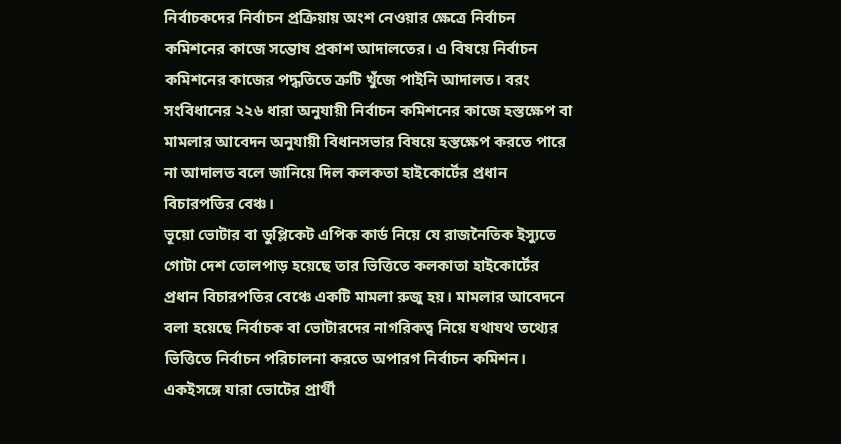নির্বাচকদের নির্বাচন প্রক্রিয়ায় অংশ নেওয়ার ক্ষেত্রে নির্বাচন কমিশনের কাজে সন্তোষ প্রকাশ আদালতের। এ বিষয়ে নির্বাচন কমিশনের কাজের পদ্ধতিতে ত্রুটি খুঁজে পাইনি আদালত। বরং সংবিধানের ২২৬ ধারা অনুযায়ী নির্বাচন কমিশনের কাজে হস্তক্ষেপ বা মামলার আবেদন অনুযায়ী বিধানসভার বিষয়ে হস্তক্ষেপ করতে পারে না আদালত বলে জানিয়ে দিল কলকতা হাইকোর্টের প্রধান বিচারপতির বেঞ্চ।
ভূয়ো ভোটার বা ডুপ্লিকেট এপিক কার্ড নিয়ে যে রাজনৈতিক ইস্যুতে গোটা দেশ তোলপাড় হয়েছে তার ভিত্তিতে কলকাতা হাইকোর্টের প্রধান বিচারপতির বেঞ্চে একটি মামলা রুজু হয়। মামলার আবেদনে বলা হয়েছে নির্বাচক বা ভোটারদের নাগরিকত্ব নিয়ে যথাযথ তথ্যের ভিত্তিতে নির্বাচন পরিচালনা করতে অপারগ নির্বাচন কমিশন। একইসঙ্গে যারা ভোটের প্রার্থী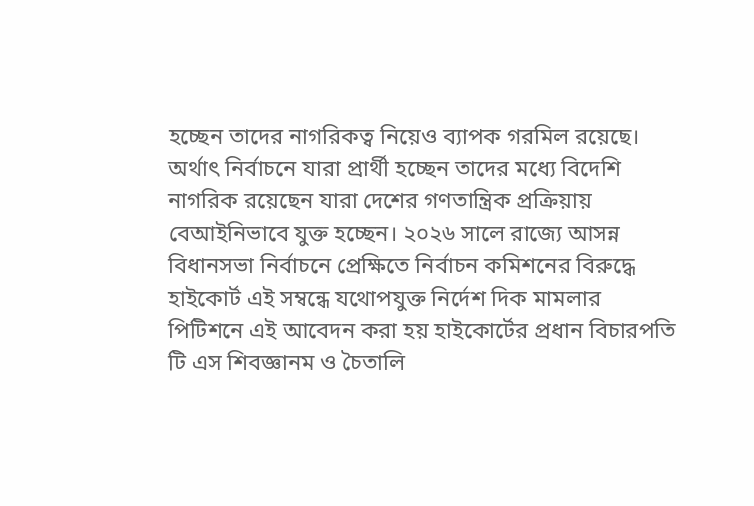হচ্ছেন তাদের নাগরিকত্ব নিয়েও ব্যাপক গরমিল রয়েছে। অর্থাৎ নির্বাচনে যারা প্রার্থী হচ্ছেন তাদের মধ্যে বিদেশি নাগরিক রয়েছেন যারা দেশের গণতান্ত্রিক প্রক্রিয়ায় বেআইনিভাবে যুক্ত হচ্ছেন। ২০২৬ সালে রাজ্যে আসন্ন বিধানসভা নির্বাচনে প্রেক্ষিতে নির্বাচন কমিশনের বিরুদ্ধে হাইকোর্ট এই সম্বন্ধে যথোপযুক্ত নির্দেশ দিক মামলার পিটিশনে এই আবেদন করা হয় হাইকোর্টের প্রধান বিচারপতি টি এস শিবজ্ঞানম ও চৈতালি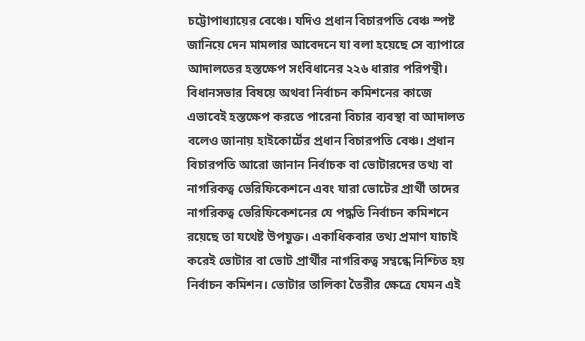চট্টোপাধ্যায়ের বেঞ্চে। যদিও প্রধান বিচারপতি বেঞ্চ স্পষ্ট জানিয়ে দেন মামলার আবেদনে যা বলা হয়েছে সে ব্যাপারে আদালতের হস্তক্ষেপ সংবিধানের ২২৬ ধারার পরিপন্থী। বিধানসভার বিষয়ে অথবা নির্বাচন কমিশনের কাজে এভাবেই হস্তক্ষেপ করতে পারেনা বিচার ব্যবস্থা বা আদালত বলেও জানায় হাইকোর্টের প্রধান বিচারপতি বেঞ্চ। প্রধান বিচারপতি আরো জানান নির্বাচক বা ভোটারদের তথ্য বা নাগরিকত্ব ভেরিফিকেশনে এবং যারা ভোটের প্রার্থী তাদের নাগরিকত্ব ভেরিফিকেশনের যে পদ্ধতি নির্বাচন কমিশনে রয়েছে তা যথেষ্ট উপযুক্ত। একাধিকবার তথ্য প্রমাণ যাচাই করেই ভোটার বা ভোট প্রার্থীর নাগরিকত্ব সম্বন্ধে নিশ্চিত হয় নির্বাচন কমিশন। ভোটার তালিকা তৈরীর ক্ষেত্রে যেমন এই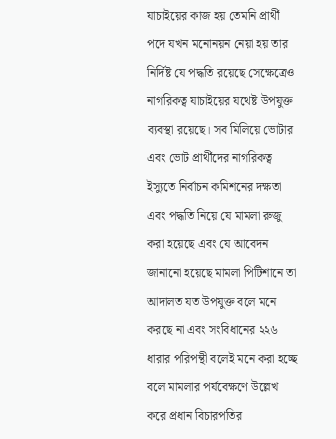যাচাইয়ের কাজ হয় তেমনি প্রার্থী পদে যখন মনোনয়ন নেয়া হয় তার নির্দিষ্ট যে পদ্ধতি রয়েছে সেক্ষেত্রেও নাগরিকত্ব যাচাইয়ের যথেষ্ট উপযুক্ত ব্যবস্থা রয়েছে। সব মিলিয়ে ভোটার এবং ভোট প্রার্থীদের নাগরিকত্ব ইস্যুতে নির্বাচন কমিশনের দক্ষতা এবং পদ্ধতি নিয়ে যে মামলা রুজু করা হয়েছে এবং যে আবেদন জানানো হয়েছে মামলা পিটিশানে তা আদালত যত উপযুক্ত বলে মনে করছে না এবং সংবিধানের ২২৬ ধারার পরিপন্থী বলেই মনে করা হচ্ছে বলে মামলার পর্যবেক্ষণে উল্লেখ করে প্রধান বিচারপতির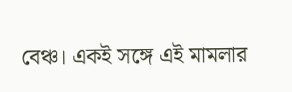বেঞ্চ। একই সঙ্গে এই মামলার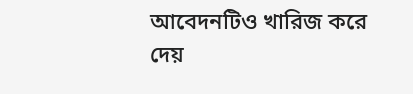আবেদনটিও খারিজ করে দেয়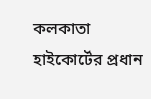কলকাতা হাইকোর্টের প্রধান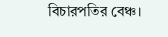বিচারপতির বেঞ্চ।